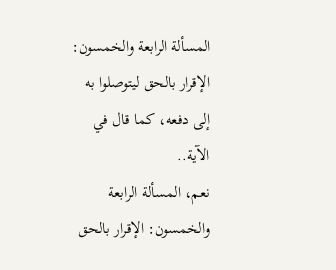المسألة الرابعة والخمسون: الإقرار بالحق ليتوصلوا به إلى دفعه، كما قال في الآية..
نعم، المسألة الرابعة والخمسون: الإقرار بالحق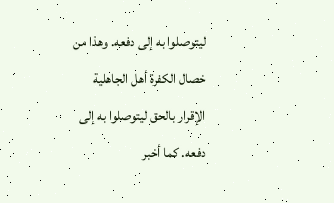ليتوصلوا به إلى دفعه. وهذا من خصال الكفرة أهل الجاهلية الإقرار بالحق ليتوصلوا به إلى دفعه. كما أخبر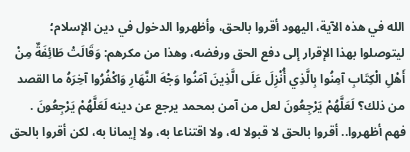الله في هذه الآية، اليهود أقروا بالحق، وأظهروا الدخول في دين الإسلام؛ ليتوصلوا بهذا الإقرار إلى دفع الحق ورفضه، وهذا من مكرهم: وَقَالَتْ طَائِفَةٌ مِنْ أَهْلِ الْكِتَابِ آمِنُوا بِالَّذِي أُنْزِلَ عَلَى الَّذِينَ آمَنُوا وَجْهَ النَّهَارِ وَاكْفُرُوا آخِرَهُ ما القصد من ذلك؟ لَعَلَّهُمْ يَرْجِعُونَ لعل من آمن بمحمد يرجع عن دينه لَعَلَّهُمْ يَرْجِعُونَ .
فهم أظهروا.. أقروا بالحق لا قبولا له، ولا اقتناعا به، ولا إيمانا به، لكن أقروا بالحق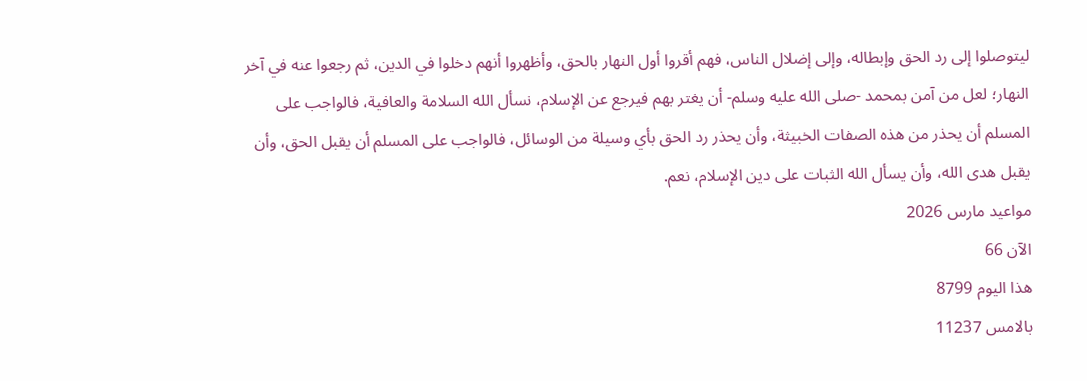ليتوصلوا إلى رد الحق وإبطاله، وإلى إضلال الناس، فهم أقروا أول النهار بالحق، وأظهروا أنهم دخلوا في الدين، ثم رجعوا عنه في آخر النهار؛ لعل من آمن بمحمد -صلى الله عليه وسلم- أن يغتر بهم فيرجع عن الإسلام، نسأل الله السلامة والعافية، فالواجب على المسلم أن يحذر من هذه الصفات الخبيثة، وأن يحذر رد الحق بأي وسيلة من الوسائل، فالواجب على المسلم أن يقبل الحق، وأن يقبل هدى الله، وأن يسأل الله الثبات على دين الإسلام، نعم.
مواعيد مارس 2026
الآن 66
هذا اليوم 8799
بالامس 11237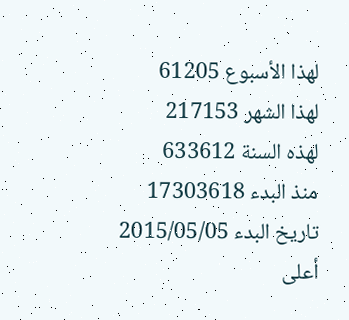لهذا الأسبوع 61205
لهذا الشهر 217153
لهذه السنة 633612
منذ البدء 17303618
تاريخ البدء 2015/05/05
أعلى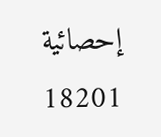إحصائية 18201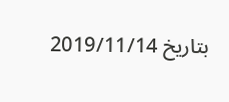بتاريخ 2019/11/14